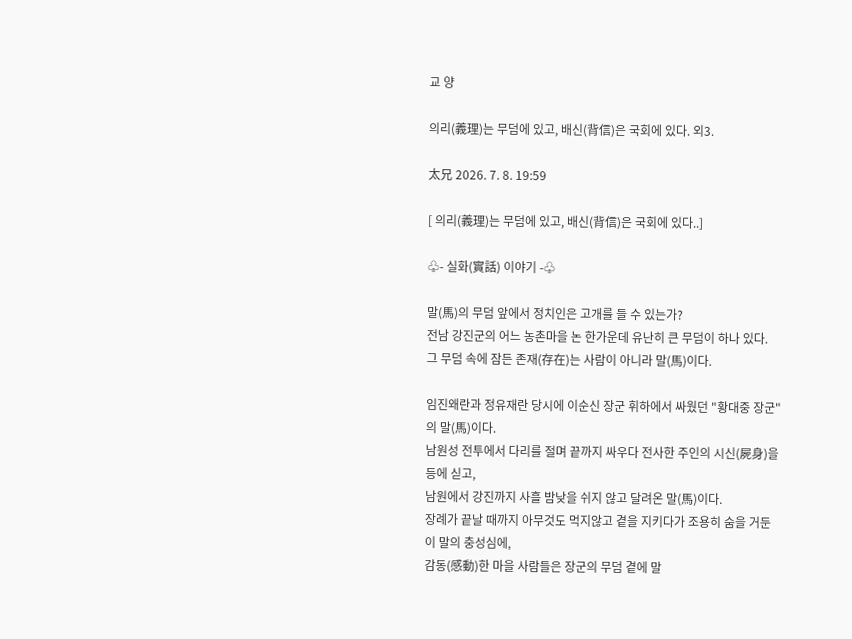교 양

의리(義理)는 무덤에 있고, 배신(背信)은 국회에 있다. 외3.

太兄 2026. 7. 8. 19:59

[ 의리(義理)는 무덤에 있고, 배신(背信)은 국회에 있다..]

♧- 실화(實話) 이야기 -♧

말(馬)의 무덤 앞에서 정치인은 고개를 들 수 있는가?
전남 강진군의 어느 농촌마을 논 한가운데 유난히 큰 무덤이 하나 있다.
그 무덤 속에 잠든 존재(存在)는 사람이 아니라 말(馬)이다.

임진왜란과 정유재란 당시에 이순신 장군 휘하에서 싸웠던 "황대중 장군" 의 말(馬)이다.
남원성 전투에서 다리를 절며 끝까지 싸우다 전사한 주인의 시신(屍身)을 등에 싣고,
남원에서 강진까지 사흘 밤낮을 쉬지 않고 달려온 말(馬)이다.
장례가 끝날 때까지 아무것도 먹지않고 곁을 지키다가 조용히 숨을 거둔 이 말의 충성심에,
감동(感動)한 마을 사람들은 장군의 무덤 곁에 말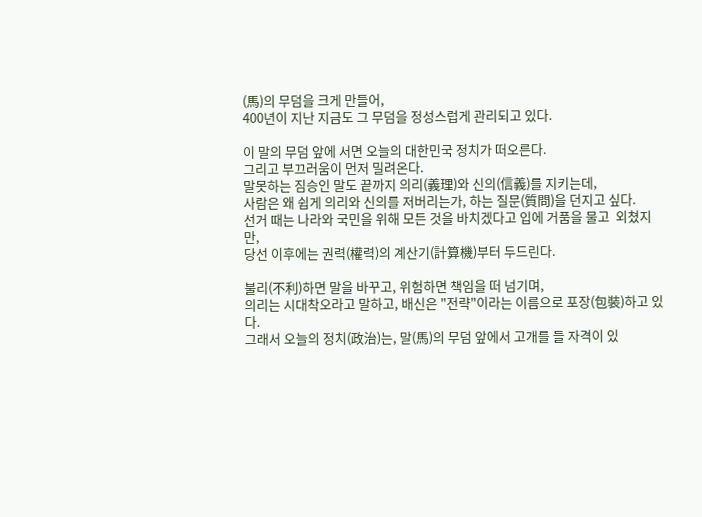(馬)의 무덤을 크게 만들어,
400년이 지난 지금도 그 무덤을 정성스럽게 관리되고 있다.

이 말의 무덤 앞에 서면 오늘의 대한민국 정치가 떠오른다.
그리고 부끄러움이 먼저 밀려온다.
말못하는 짐승인 말도 끝까지 의리(義理)와 신의(信義)를 지키는데,
사람은 왜 쉽게 의리와 신의를 저버리는가, 하는 질문(質問)을 던지고 싶다.
선거 때는 나라와 국민을 위해 모든 것을 바치겠다고 입에 거품을 물고  외쳤지만,
당선 이후에는 권력(權력)의 계산기(計算機)부터 두드린다.

불리(不利)하면 말을 바꾸고, 위험하면 책임을 떠 넘기며,
의리는 시대착오라고 말하고, 배신은 "전략"이라는 이름으로 포장(包裝)하고 있다.
그래서 오늘의 정치(政治)는, 말(馬)의 무덤 앞에서 고개를 들 자격이 있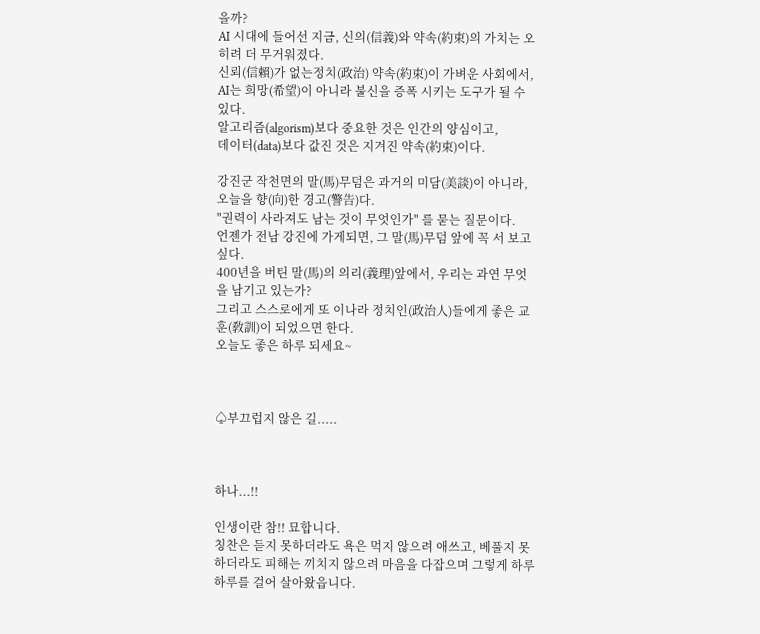을까?
AI 시대에 들어선 지금, 신의(信義)와 약속(約束)의 가치는 오히려 더 무거워졌다.
신뢰(信賴)가 없는정치(政治) 약속(約束)이 가벼운 사회에서,
AI는 희망(希望)이 아니라 불신을 증폭 시키는 도구가 될 수 있다.
알고리즘(algorism)보다 중요한 것은 인간의 양심이고,
데이터(data)보다 값진 것은 지겨진 약속(約束)이다.

강진군 작천면의 말(馬)무덤은 과거의 미담(美談)이 아니라, 오늘을 향(向)한 경고(警告)다.
"권력이 사라져도 남는 것이 무엇인가" 를 묻는 질문이다.
언젠가 전남 강진에 가게되면, 그 말(馬)무덤 앞에 꼭 서 보고싶다.
400년을 버틴 말(馬)의 의리(義理)앞에서, 우리는 과연 무엇을 남기고 있는가?
그리고 스스로에게 또 이나라 정치인(政治人)들에게 좋은 교훈(敎訓)이 되었으면 한다.
오늘도 좋은 하루 되세요~



♤부끄럽지 않은 길.....



하나...!!

인생이란 참!! 묘합니다.
칭찬은 듣지 못하더라도 욕은 먹지 않으려 애쓰고, 베풀지 못하더라도 피해는 끼치지 않으려 마음을 다잡으며 그렇게 하루하루를 걸어 살아왔읍니다.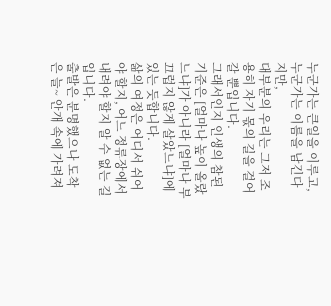누군가는 큰일을 이루고, 누군가는 이름을 남긴다지만,
대부분의 우리는 그저 조용히 자기 몫의 길을 걸어갈 뿐입니다.
그래서인지 인생의 참된 기준은 [얼마나 높이 올랐느냐]가 아니라 [얼마나 부끄럽지 않게 살았느냐]에 있는 듯합니다.
삶의 여정은 어디서 쉬어야 할지, 어느 정류장에서 내려야 할지 알 수 없는 길입니다.
출발은 분명했으나 도착은 늘~ 안개 속에 가려져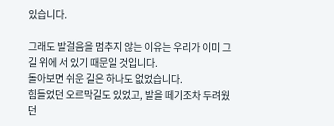있습니다.

그래도 발걸음을 멈추지 않는 이유는 우리가 이미 그 길 위에 서 있기 때문일 것입니다.
돌아보면 쉬운 길은 하나도 없었습니다.
힘들었던 오르막길도 있었고, 발을 떼기조차 두려웠던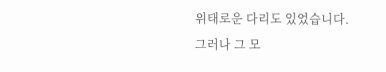위태로운 다리도 있었습니다.
그러나 그 모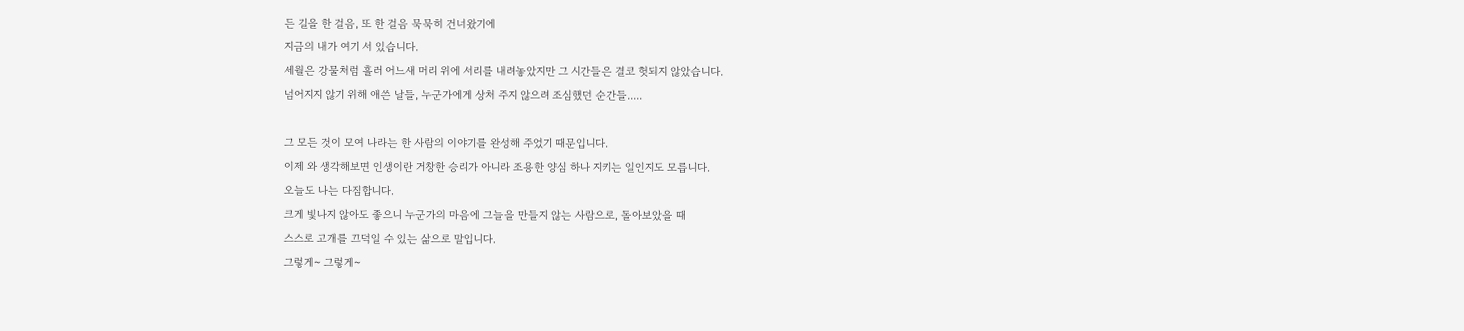든 길을 한 걸음, 또 한 걸음 묵묵히 건너왔기에
지금의 내가 여기 서 있습니다.
세월은 강물처럼 흘러 어느새 머리 위에 서리를 내려놓았지만 그 시간들은 결코 헛되지 않았습니다.
넘어지지 않기 위해 애쓴 날들, 누군가에게 상처 주지 않으려 조심했던 순간들.....

그 모든 것이 모여 나라는 한 사람의 이야기를 완성해 주었기 때문입니다.
이제 와 생각해보면 인생이란 거창한 승리가 아니라 조용한 양심 하나 지키는 일인지도 모릅니다.
오늘도 나는 다짐합니다.
크게 빛나지 않아도 좋으니 누군가의 마음에 그늘을 만들지 않는 사람으로, 돌아보았을 때
스스로 고개를 끄덕일 수 있는 삶으로 말입니다.
그렇게~ 그렇게~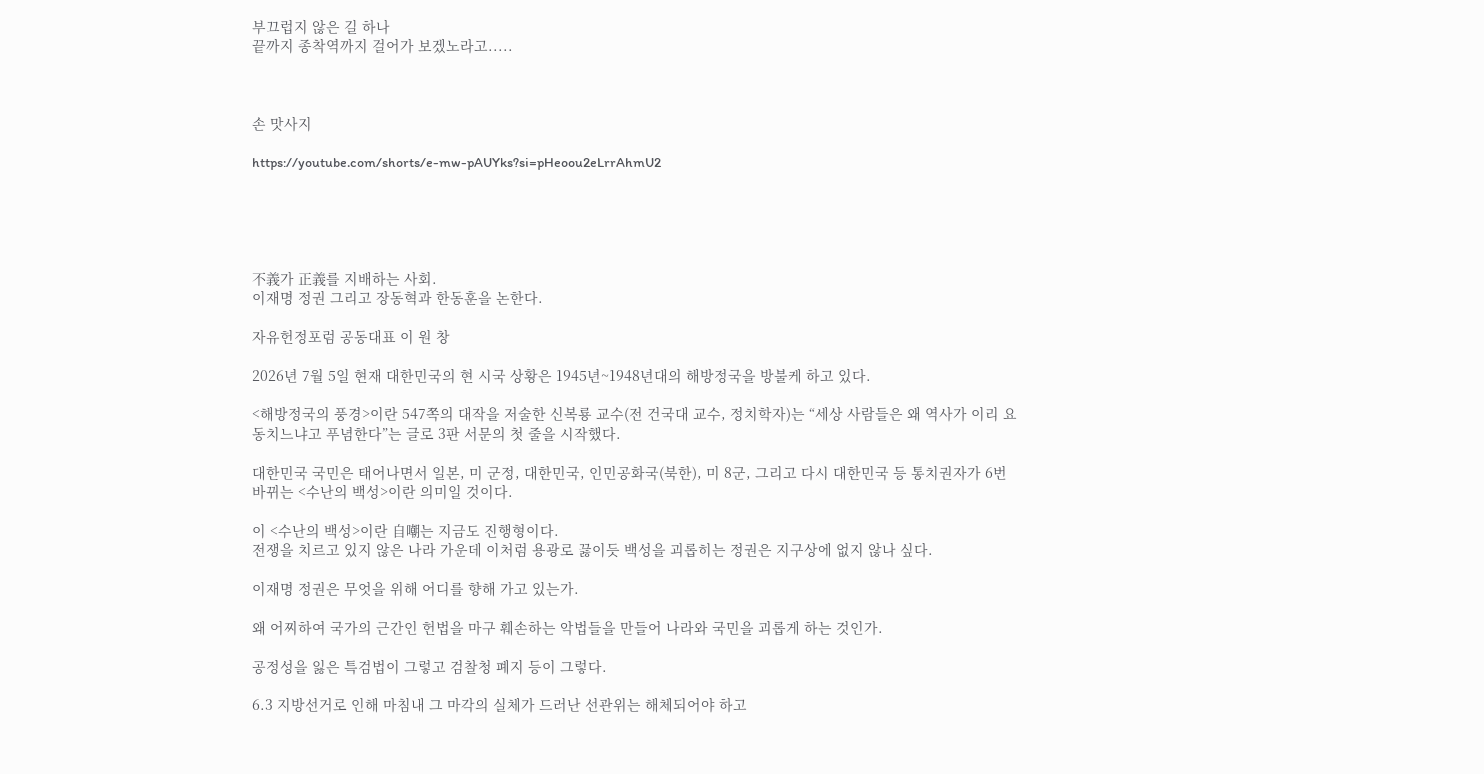부끄럽지 않은 길 하나
끝까지 종착역까지 걸어가 보겠노라고.....



손 맛사지

https://youtube.com/shorts/e-mw-pAUYks?si=pHeoou2eLrrAhmU2





不義가 正義를 지배하는 사회.
이재명 정권 그리고 장동혁과 한동훈을 논한다.

자유헌정포럼 공동대표 이 원 창

2026년 7월 5일 현재 대한민국의 현 시국 상황은 1945년~1948년대의 해방정국을 방불케 하고 있다.

<해방정국의 풍경>이란 547쪽의 대작을 저술한 신복룡 교수(전 건국대 교수, 정치학자)는 “세상 사람들은 왜 역사가 이리 요동치느냐고 푸념한다”는 글로 3판 서문의 첫 줄을 시작했다.

대한민국 국민은 태어나면서 일본, 미 군정, 대한민국, 인민공화국(북한), 미 8군, 그리고 다시 대한민국 등 통치권자가 6번 바뀌는 <수난의 백성>이란 의미일 것이다.

이 <수난의 백성>이란 自嘲는 지금도 진행형이다.
전쟁을 치르고 있지 않은 나라 가운데 이처럼 용광로 끓이듯 백성을 괴롭히는 정권은 지구상에 없지 않나 싶다.

이재명 정권은 무엇을 위해 어디를 향해 가고 있는가.

왜 어찌하여 국가의 근간인 헌법을 마구 훼손하는 악법들을 만들어 나라와 국민을 괴롭게 하는 것인가.

공정성을 잃은 특검법이 그렇고 검찰청 폐지 등이 그렇다.

6.3 지방선거로 인해 마침내 그 마각의 실체가 드러난 선관위는 해체되어야 하고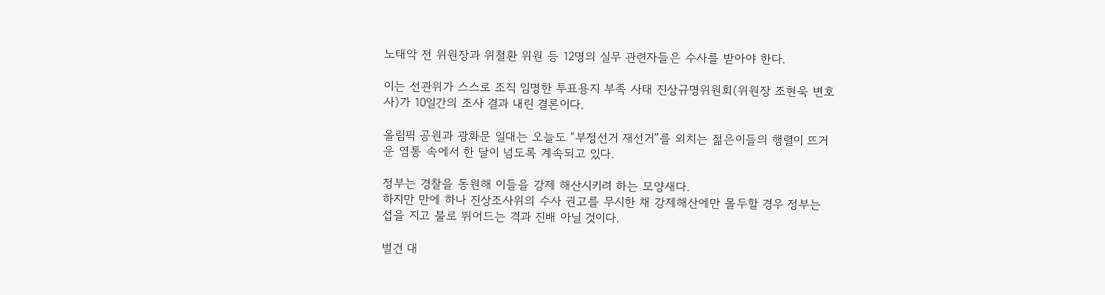노태악 전 위원장과 위철환 위원 등 12명의 실무 관련자들은 수사를 받아야 한다.

이는 선관위가 스스로 조직 임명한 투표용지 부족 사태 진상규명위원회(위원장 조현욱 변호사)가 10일간의 조사 결과 내린 결론이다.

올림픽 공원과 광화문 일대는 오늘도 “부정선거 재선거”를 외치는 젊은이들의 행렬이 뜨거운 염통 속에서 한 달이 넘도록 계속되고 있다.

정부는 경찰을 동원해 이들을 강제 해산시키려 하는 모양새다.
하지만 만에 하나 진상조사위의 수사 권고를 무시한 채 강제해산에만 몰두할 경우 정부는 섭을 지고 불로 뛰어드는 격과 진배 아닐 것이다.

벌건 대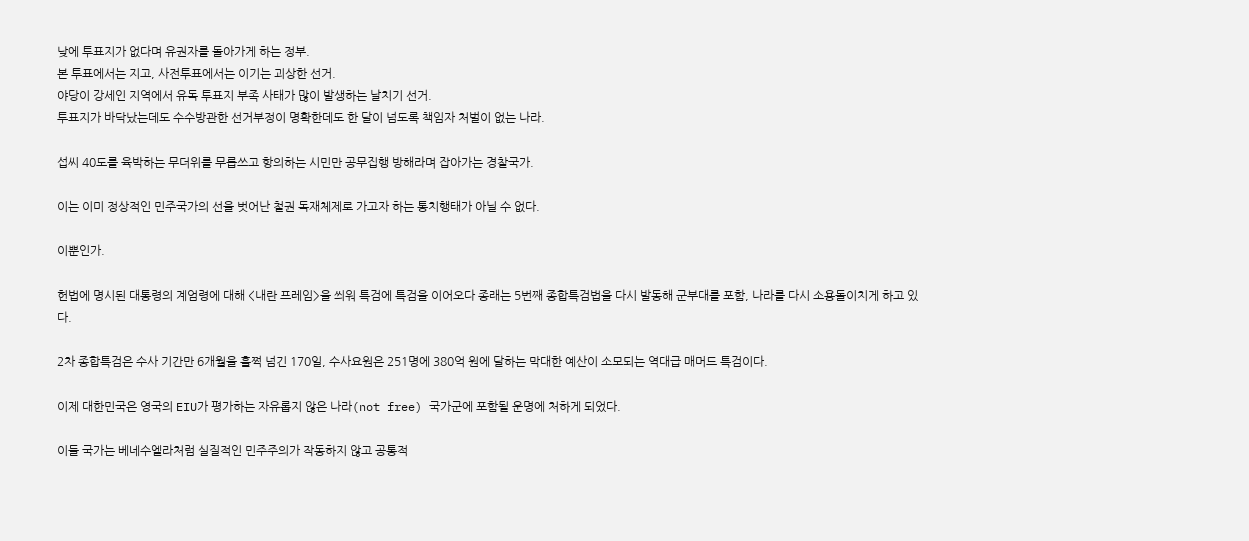낮에 투표지가 없다며 유권자를 돌아가게 하는 정부.
본 투표에서는 지고, 사전투표에서는 이기는 괴상한 선거.
야당이 강세인 지역에서 유독 투표지 부족 사태가 많이 발생하는 날치기 선거.
투표지가 바닥났는데도 수수방관한 선거부정이 명확한데도 한 달이 넘도록 책임자 처벌이 없는 나라.

섭씨 40도를 육박하는 무더위를 무릅쓰고 항의하는 시민만 공무집행 방해라며 잡아가는 경찰국가.

이는 이미 정상적인 민주국가의 선을 벗어난 철권 독재체제로 가고자 하는 통치행태가 아닐 수 없다.

이뿐인가.

헌법에 명시된 대통령의 계엄령에 대해 <내란 프레임>을 씌워 특검에 특검을 이어오다 종래는 5번째 종합특검법을 다시 발동해 군부대를 포함, 나라를 다시 소용돌이치게 하고 있다.

2차 종합특검은 수사 기간만 6개월을 훌쩍 넘긴 170일, 수사요원은 251명에 380억 원에 달하는 막대한 예산이 소모되는 역대급 매머드 특검이다.

이제 대한민국은 영국의 EIU가 평가하는 자유롭지 않은 나라(not free) 국가군에 포함될 운명에 처하게 되었다.

이들 국가는 베네수엘라처럼 실질적인 민주주의가 작동하지 않고 공통적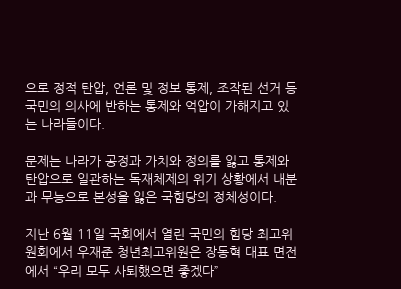으로 정적 탄압, 언론 및 정보 통제, 조작된 선거 등 국민의 의사에 반하는 통제와 억압이 가해지고 있는 나라들이다.

문제는 나라가 공정과 가치와 정의를 잃고 통제와 탄압으로 일관하는 독재체제의 위기 상황에서 내분과 무능으로 본성을 잃은 국힘당의 정체성이다.

지난 6월 11일 국회에서 열린 국민의 힘당 최고위원회에서 우재준 청년최고위원은 장동혁 대표 면전에서 “우리 모두 사퇴했으면 좋겠다”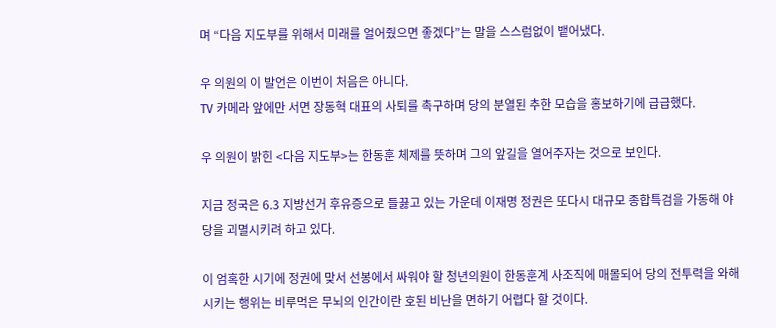며 “다음 지도부를 위해서 미래를 얼어줬으면 좋겠다”는 말을 스스럼없이 뱉어냈다.

우 의원의 이 발언은 이번이 처음은 아니다.
TV 카메라 앞에만 서면 장동혁 대표의 사퇴를 촉구하며 당의 분열된 추한 모습을 홍보하기에 급급했다.

우 의원이 밝힌 <다음 지도부>는 한동훈 체제를 뜻하며 그의 앞길을 열어주자는 것으로 보인다.

지금 정국은 6.3 지방선거 후유증으로 들끓고 있는 가운데 이재명 정권은 또다시 대규모 종합특검을 가동해 야당을 괴멸시키려 하고 있다.

이 엄혹한 시기에 정권에 맞서 선봉에서 싸워야 할 청년의원이 한동훈계 사조직에 매몰되어 당의 전투력을 와해시키는 행위는 비루먹은 무뇌의 인간이란 호된 비난을 면하기 어렵다 할 것이다.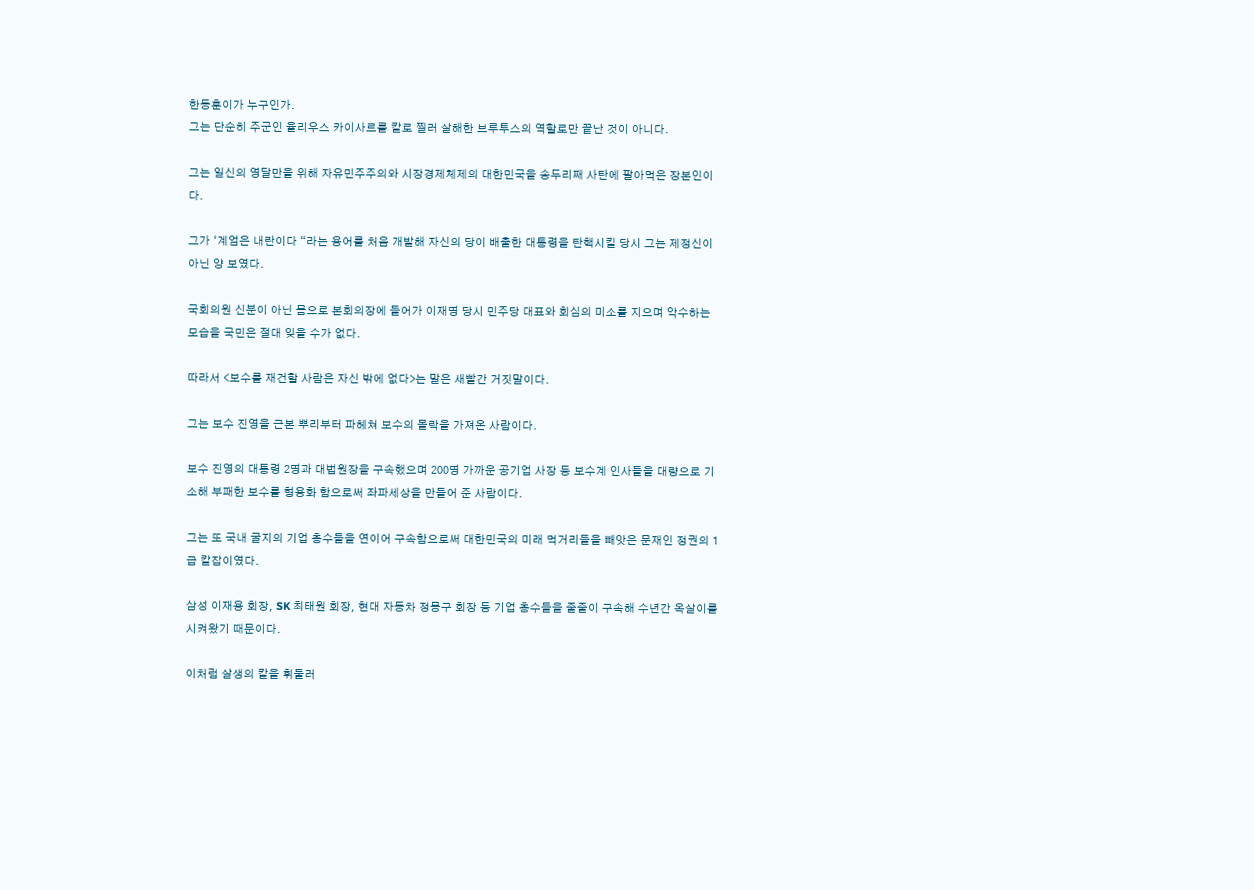한동훈이가 누구인가.
그는 단순히 주군인 율리우스 카이사르를 칼로 찔러 살해한 브루투스의 역할로만 끝난 것이 아니다.

그는 일신의 영달만을 위해 자유민주주의와 시장경제체제의 대한민국을 송두리째 사탄에 팔아먹은 장본인이다.

그가 ‘계엄은 내란이다 “라는 용어를 처음 개발해 자신의 당이 배출한 대통령을 탄핵시킬 당시 그는 제정신이 아닌 양 보였다.

국회의원 신분이 아닌 몸으로 본회의장에 들어가 이재명 당시 민주당 대표와 회심의 미소를 지으며 악수하는 모습을 국민은 절대 잊을 수가 없다.

따라서 <보수를 재건할 사람은 자신 밖에 없다>는 말은 새빨간 거짓말이다.

그는 보수 진영을 근본 뿌리부터 파헤쳐 보수의 몰락을 가져온 사람이다.

보수 진영의 대통령 2명과 대법원장을 구속했으며 200명 가까운 공기업 사장 등 보수계 인사들을 대량으로 기소해 부패한 보수를 형용화 함으로써 좌파세상을 만들어 준 사람이다.

그는 또 국내 굴지의 기업 총수들을 연이어 구속함으로써 대한민국의 미래 먹거리들을 빼앗은 문재인 정권의 1급 칼잡이였다.

삼성 이재용 회장, SK 최태원 회장, 현대 자동차 정몽구 회장 등 기업 총수들을 줄줄이 구속해 수년간 옥살이를 시켜왔기 때문이다.

이처럼 살생의 칼을 휘둘러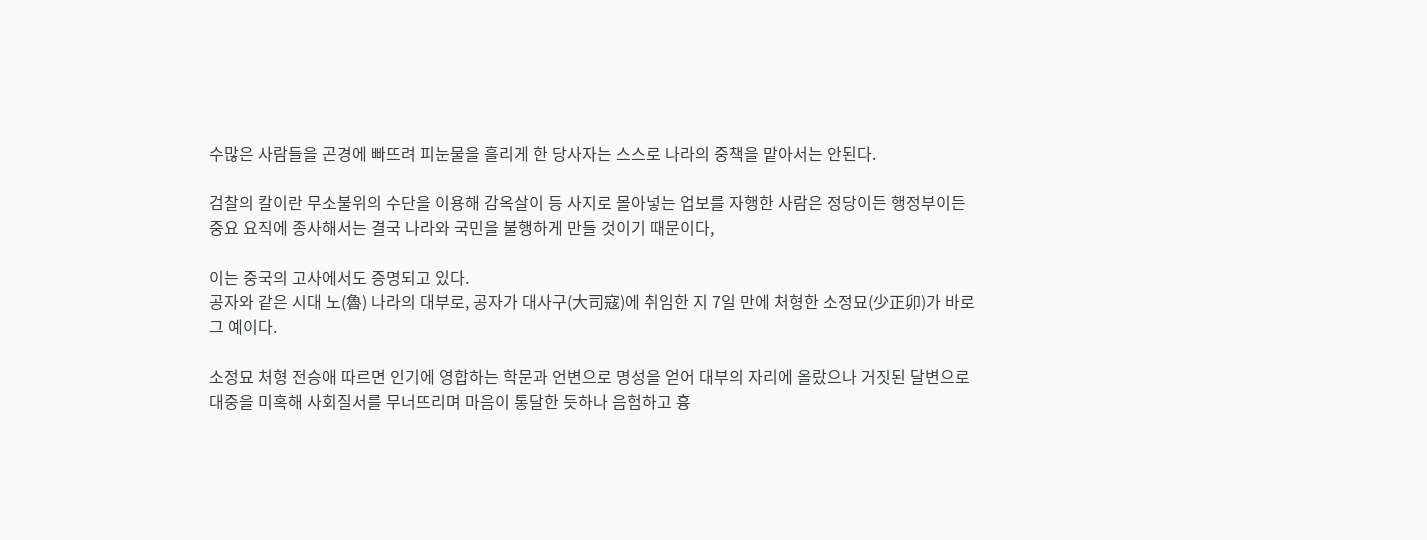수많은 사람들을 곤경에 빠뜨려 피눈물을 흘리게 한 당사자는 스스로 나라의 중책을 맡아서는 안된다.

검찰의 칼이란 무소불위의 수단을 이용해 감옥살이 등 사지로 몰아넣는 업보를 자행한 사람은 정당이든 행정부이든 중요 요직에 종사해서는 결국 나라와 국민을 불행하게 만들 것이기 때문이다,

이는 중국의 고사에서도 증명되고 있다.
공자와 같은 시대 노(魯) 나라의 대부로, 공자가 대사구(大司寇)에 취임한 지 7일 만에 처형한 소정묘(少正卯)가 바로 그 예이다.

소정묘 처형 전승애 따르면 인기에 영합하는 학문과 언변으로 명성을 얻어 대부의 자리에 올랐으나 거짓된 달변으로 대중을 미혹해 사회질서를 무너뜨리며 마음이 통달한 듯하나 음험하고 흉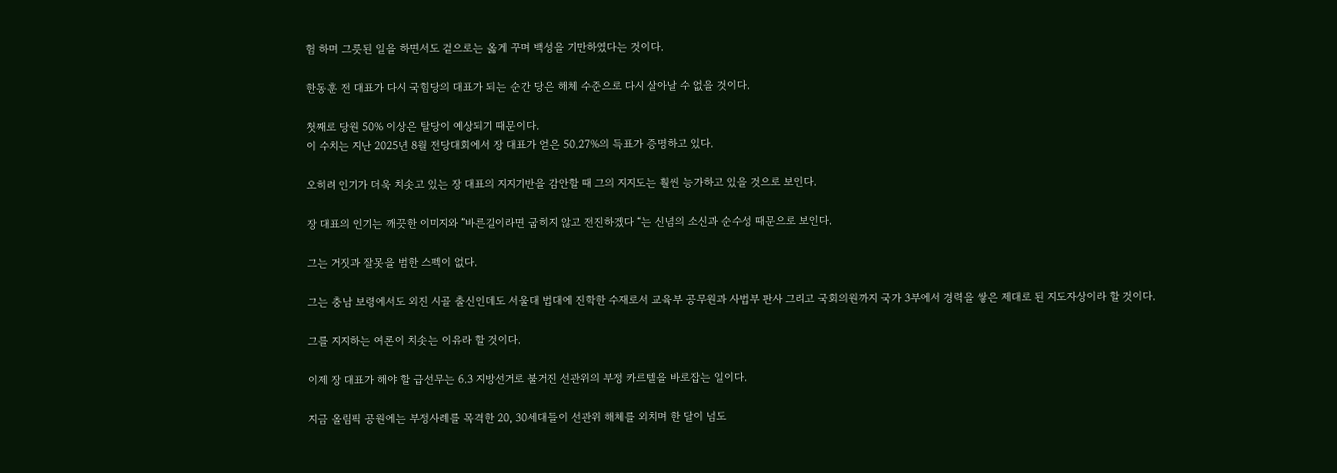험 하며 그릇된 일을 하면서도 겉으로는 옳게 꾸며 백성을 기만하였다는 것이다.

한동훈 전 대표가 다시 국힘당의 대표가 되는 순간 당은 해체 수준으로 다시 살아날 수 없을 것이다.

첫째로 당원 50% 이상은 탈당이 예상되기 때문이다.
이 수치는 지난 2025년 8월 전당대회에서 장 대표가 얻은 50.27%의 득표가 증명하고 있다.

오히려 인기가 더욱 치솟고 있는 장 대표의 지지기반을 감안할 때 그의 지지도는 훨씬 능가하고 있을 것으로 보인다.

장 대표의 인기는 깨끗한 이미지와 ”바른길이라면 굽히지 않고 전진하겠다 “는 신념의 소신과 순수성 때문으로 보인다.

그는 거짓과 잘못을 범한 스펙이 없다.

그는 충남 보령에서도 외진 시골 출신인데도 서울대 법대에 진학한 수재로서 교육부 공무원과 사법부 판사 그리고 국회의원까지 국가 3부에서 경력을 쌓은 제대로 된 지도자상이라 할 것이다.

그를 지지하는 여론이 치솟는 이유라 할 것이다.

이제 장 대표가 해야 할 급선무는 6.3 지방선거로 불거진 선관위의 부정 카르텔을 바로잡는 일이다.

지금 올림픽 공원에는 부정사례를 목격한 20, 30세대들이 선관위 해체를 외치며 한 달이 넘도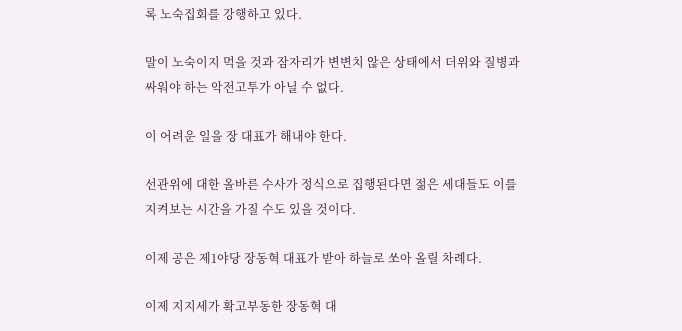록 노숙집회를 강행하고 있다.

말이 노숙이지 먹을 것과 잠자리가 변변치 않은 상태에서 더위와 질병과 싸워야 하는 악전고투가 아닐 수 없다.

이 어려운 일을 장 대표가 해내야 한다.

선관위에 대한 올바른 수사가 정식으로 집행된다면 젊은 세대들도 이를 지켜보는 시간을 가질 수도 있을 것이다.

이제 공은 제1야당 장동혁 대표가 받아 하늘로 쏘아 올릴 차례다.

이제 지지세가 확고부동한 장동혁 대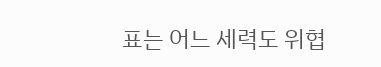표는 어느 세력도 위협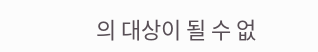의 대상이 될 수 없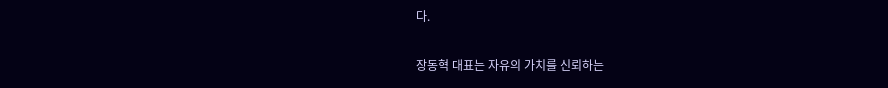다.

장동혁 대표는 자유의 가치를 신뢰하는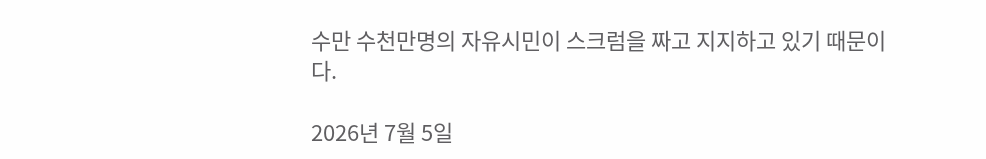수만 수천만명의 자유시민이 스크럼을 짜고 지지하고 있기 때문이다.

2026년 7월 5일